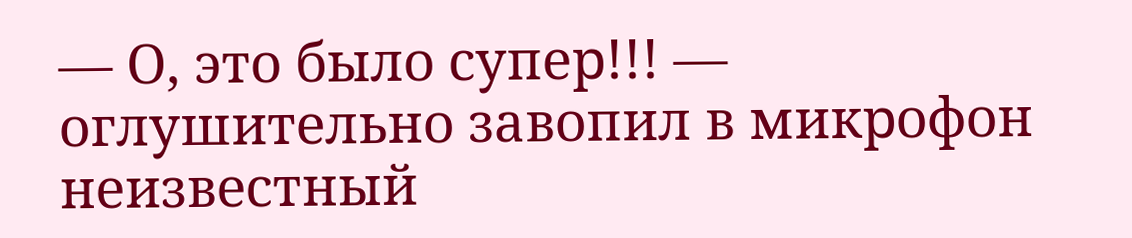— О, это было супер!!! — оглушительно завопил в микрофон неизвестный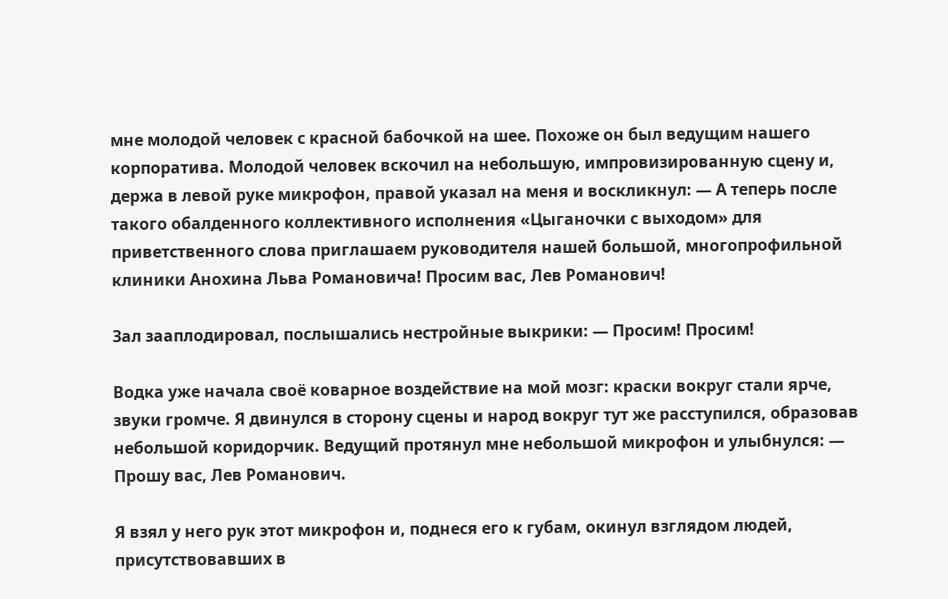мне молодой человек с красной бабочкой на шее. Похоже он был ведущим нашего корпоратива. Молодой человек вскочил на небольшую, импровизированную сцену и, держа в левой руке микрофон, правой указал на меня и воскликнул: — А теперь после такого обалденного коллективного исполнения «Цыганочки с выходом» для приветственного слова приглашаем руководителя нашей большой, многопрофильной клиники Анохина Льва Романовича! Просим вас, Лев Романович!

Зал зааплодировал, послышались нестройные выкрики: — Просим! Просим!

Водка уже начала своё коварное воздействие на мой мозг: краски вокруг стали ярче, звуки громче. Я двинулся в сторону сцены и народ вокруг тут же расступился, образовав небольшой коридорчик. Ведущий протянул мне небольшой микрофон и улыбнулся: — Прошу вас, Лев Романович.

Я взял у него рук этот микрофон и, поднеся его к губам, окинул взглядом людей, присутствовавших в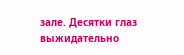зале. Десятки глаз выжидательно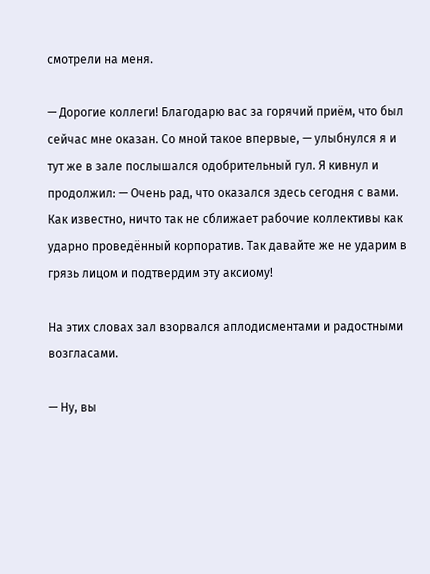смотрели на меня.

— Дорогие коллеги! Благодарю вас за горячий приём, что был сейчас мне оказан. Со мной такое впервые, — улыбнулся я и тут же в зале послышался одобрительный гул. Я кивнул и продолжил: — Очень рад, что оказался здесь сегодня с вами. Как известно, ничто так не сближает рабочие коллективы как ударно проведённый корпоратив. Так давайте же не ударим в грязь лицом и подтвердим эту аксиому!

На этих словах зал взорвался аплодисментами и радостными возгласами.

— Ну, вы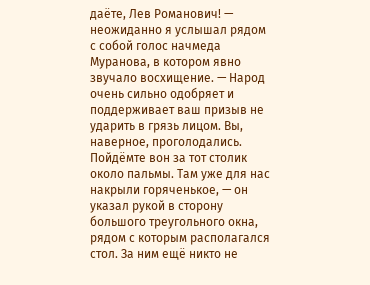даёте, Лев Романович! — неожиданно я услышал рядом с собой голос начмеда Муранова, в котором явно звучало восхищение. — Народ очень сильно одобряет и поддерживает ваш призыв не ударить в грязь лицом. Вы, наверное, проголодались. Пойдёмте вон за тот столик около пальмы. Там уже для нас накрыли горяченькое, — он указал рукой в сторону большого треугольного окна, рядом с которым располагался стол. За ним ещё никто не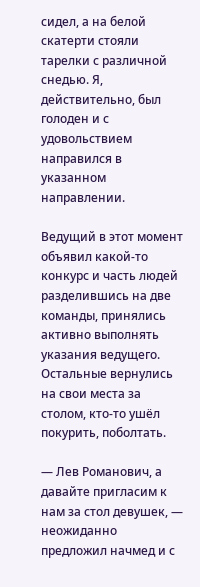сидел, а на белой скатерти стояли тарелки с различной снедью. Я, действительно, был голоден и с удовольствием направился в указанном направлении.

Ведущий в этот момент объявил какой-то конкурс и часть людей разделившись на две команды, принялись активно выполнять указания ведущего. Остальные вернулись на свои места за столом, кто-то ушёл покурить, поболтать.

— Лев Романович, а давайте пригласим к нам за стол девушек, — неожиданно предложил начмед и с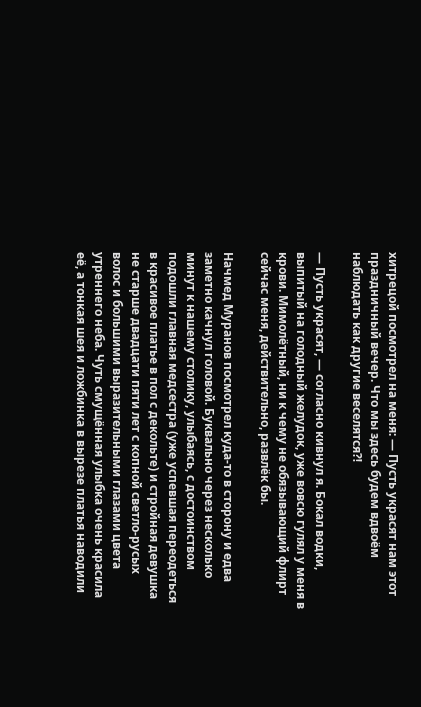хитрецой посмотрел на меня: — Пусть украсят нам этот праздничный вечер. Что мы здесь будем вдвоём наблюдать как другие веселятся⁈

— Пусть украсят, — согласно кивнул я. Бокал водки, выпитый на голодный желудок, уже вовсю гулял у меня в крови. Мимолётный, ни к чему не обязывающий флирт сейчас меня, действительно, развлёк бы.

Начмед Муранов посмотрел куда-то в сторону и едва заметно качнул головой. Буквально через несколько минут к нашему столику, улыбаясь, с достоинством подошли главная медсестра (уже успевшая переодеться в красивое платье в пол с декольте) и стройная девушка не старше двадцати пяти лет с копной светло-русых волос и большими выразительными глазами цвета утреннего неба. Чуть смущённая улыбка очень красила её, а тонкая шея и ложбинка в вырезе платья наводили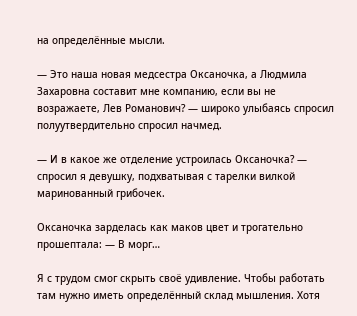на определённые мысли.

— Это наша новая медсестра Оксаночка, а Людмила Захаровна составит мне компанию, если вы не возражаете, Лев Романович? — широко улыбаясь спросил полуутвердительно спросил начмед.

— И в какое же отделение устроилась Оксаночка? — спросил я девушку, подхватывая с тарелки вилкой маринованный грибочек.

Оксаночка зарделась как маков цвет и трогательно прошептала: — В морг…

Я с трудом смог скрыть своё удивление. Чтобы работать там нужно иметь определённый склад мышления. Хотя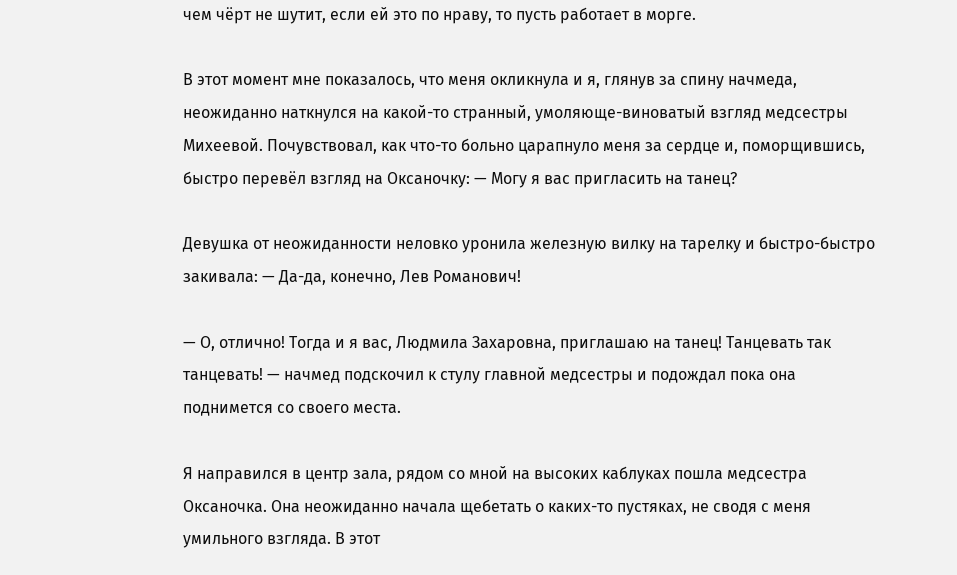чем чёрт не шутит, если ей это по нраву, то пусть работает в морге.

В этот момент мне показалось, что меня окликнула и я, глянув за спину начмеда, неожиданно наткнулся на какой-то странный, умоляюще-виноватый взгляд медсестры Михеевой. Почувствовал, как что-то больно царапнуло меня за сердце и, поморщившись, быстро перевёл взгляд на Оксаночку: — Могу я вас пригласить на танец?

Девушка от неожиданности неловко уронила железную вилку на тарелку и быстро-быстро закивала: — Да-да, конечно, Лев Романович!

— О, отлично! Тогда и я вас, Людмила Захаровна, приглашаю на танец! Танцевать так танцевать! — начмед подскочил к стулу главной медсестры и подождал пока она поднимется со своего места.

Я направился в центр зала, рядом со мной на высоких каблуках пошла медсестра Оксаночка. Она неожиданно начала щебетать о каких-то пустяках, не сводя с меня умильного взгляда. В этот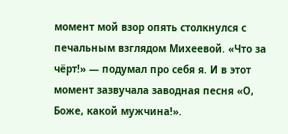момент мой взор опять столкнулся с печальным взглядом Михеевой. «Что за чёрт!» — подумал про себя я. И в этот момент зазвучала заводная песня «О, Боже, какой мужчина!».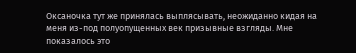Оксаночка тут же принялась выплясывать, неожиданно кидая на меня из-под полуопущенных век призывные взгляды. Мне показалось это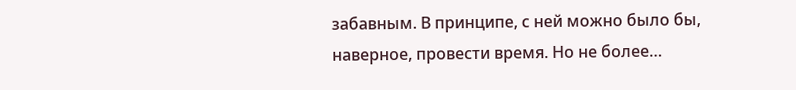забавным. В принципе, с ней можно было бы, наверное, провести время. Но не более…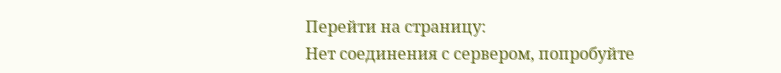Перейти на страницу:
Нет соединения с сервером, попробуйте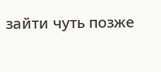зайти чуть позже